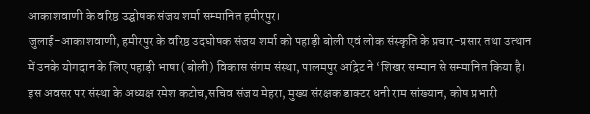आकाशवाणी के वरिष्ठ उद्घोषक संजय शर्मा सम्मानित हमीरपुर।
जुलाई-आकाशवाणी, हमीरपुर के वरिष्ठ उदघोषक संजय शर्मा को पहाड़ी बोली एवं लोक संस्कृति के प्रचार-प्रसार तथा उत्थान में उनके योगदान के लिए पहाड़ी भाषा (बोली) विकास संगम संस्था, पालमपुर आंद्रेट ने ‘शिखर सम्मान से सम्मानित किया है। इस अवसर पर संस्था के अध्यक्ष रमेश कटोच,सचिव संजय मेहरा, मुख्य संरक्षक डाक्टर धनी राम सांख्यान, कोष प्रभारी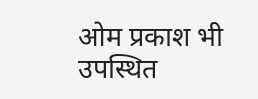ओम प्रकाश भी उपस्थित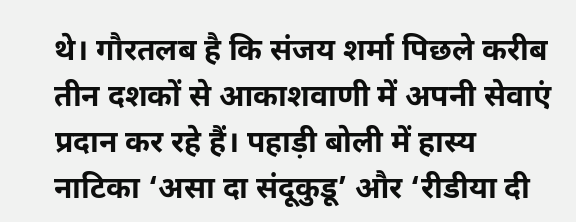थे। गौरतलब है कि संजय शर्मा पिछले करीब तीन दशकों से आकाशवाणी में अपनी सेवाएं प्रदान कर रहे हैं। पहाड़ी बोली में हास्य नाटिका ‘असा दा संदूकुडू’ और ‘रीडीया दी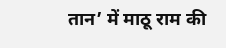तान’ में माठू राम की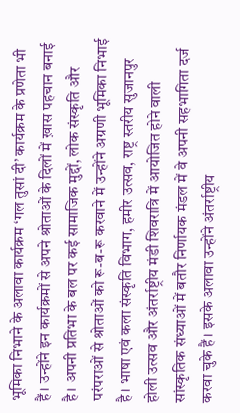भूमिका निभाने के अलावा कार्यक्रम ‘गल तुसां दी’ कार्यक्रम के प्रणेता भी हैं। उन्होंने इन कार्यक्रमों से अपने श्रोताओं के दिलों में ख़ास पहचान बनाई है। अपनी प्रतिभा के बल पर कई सामाजिक मुद्दों, लोक संस्कृति और परंपराओं से श्रोताओं को रू-ब-रू करवाने में उन्होंने अग्रणी भूमिका निभाई है। भाषा एवं कला संस्कृति विभाग, हमीर उत्सव, राष्ट्र स्तरीय सुजानपुर होली उत्सव और अंतर्राष्ट्रीय मंडी शिवरात्रि में आयोजित होने वाली सांस्कृतिक संध्याओं में बतौर निर्णायक मंडल में वे अपनी सहभागिता दर्ज करवा चुके हैं। इसके अलावा उन्होंने अंतर्राष्ट्रीय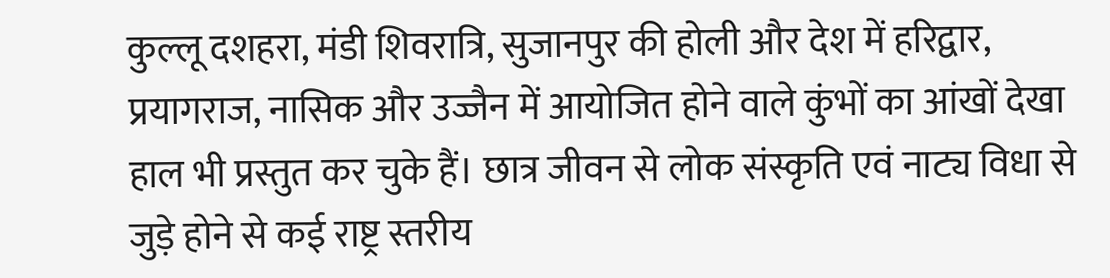कुल्लू दशहरा, मंडी शिवरात्रि, सुजानपुर की होली और देश में हरिद्वार, प्रयागराज, नासिक और उज्जैन में आयोजित होने वाले कुंभों का आंखों देखा हाल भी प्रस्तुत कर चुके हैं। छात्र जीवन से लोक संस्कृति एवं नाट्य विधा से जुड़े होने से कई राष्ट्र स्तरीय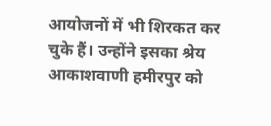आयोजनों में भी शिरकत कर चुके हैं। उन्होंने इसका श्रेय आकाशवाणी हमीरपुर को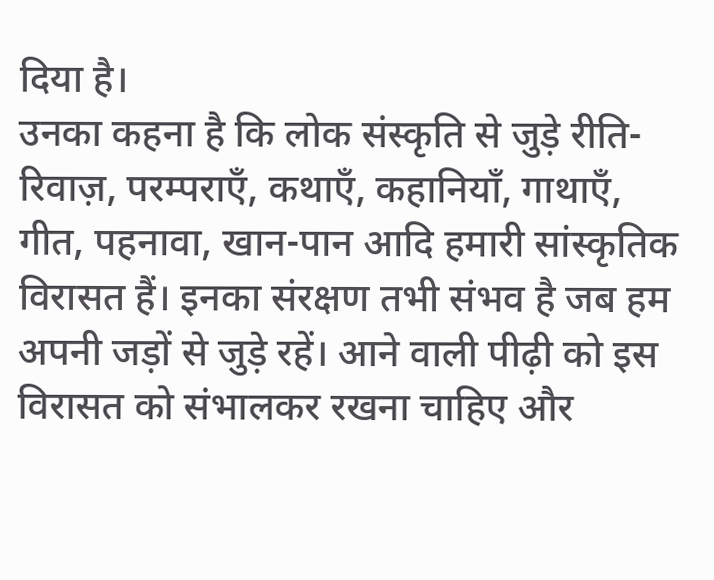दिया है।
उनका कहना है कि लोक संस्कृति से जुड़े रीति-रिवाज़, परम्पराएँ, कथाएँ, कहानियाँ, गाथाएँ, गीत, पहनावा, खान-पान आदि हमारी सांस्कृतिक विरासत हैं। इनका संरक्षण तभी संभव है जब हम अपनी जड़ों से जुड़े रहें। आने वाली पीढ़ी को इस विरासत को संभालकर रखना चाहिए और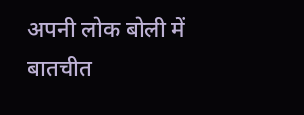अपनी लोक बोली में बातचीत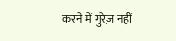करने में गुरेज़ नहीं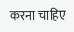करना चाहिए